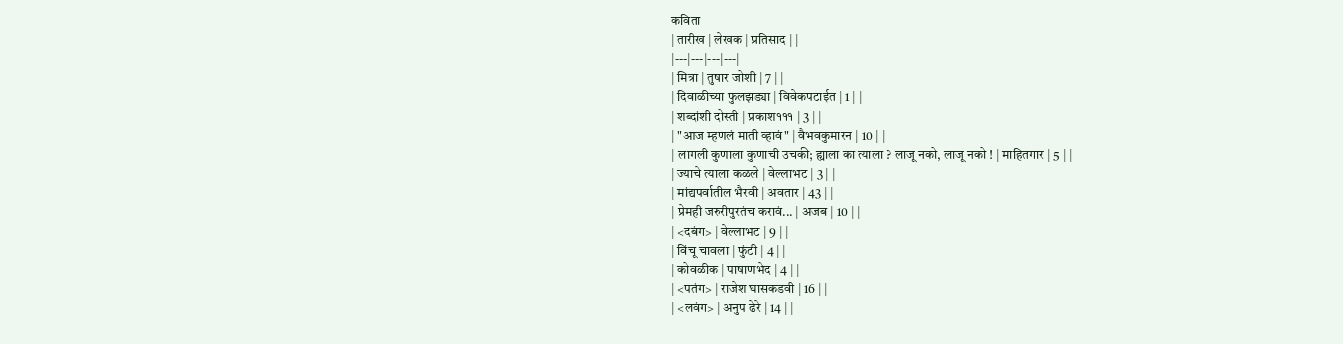कविता
| तारीख | लेखक | प्रतिसाद | |
|---|---|---|---|
| मित्रा | तुषार जोशी | 7 | |
| दिवाळीच्या फुलझड्या | विवेकपटाईत | 1 | |
| शब्दांशी दोस्ती | प्रकाश१११ | 3 | |
| "आज म्हणलं माती व्हावं" | वैभवकुमारन | 10 | |
| लागली कुणाला कुणाची उचकी; ह्याला का त्याला ? लाजू नको, लाजू नको ! | माहितगार | 5 | |
| ज्याचे त्याला कळले | वेल्लाभट | 3 | |
| मांद्यपर्वातील भैरवी | अवतार | 43 | |
| प्रेमही जरुरीपुरतंच करावं... | अजब | 10 | |
| <दबंग> | वेल्लाभट | 9 | |
| विंचू चावला | फुंटी | 4 | |
| कोवळीक | पाषाणभेद | 4 | |
| <पतंग> | राजेश घासकडवी | 16 | |
| <लवंग> | अनुप ढेरे | 14 | |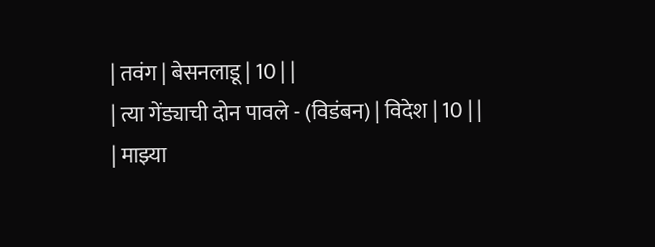| तवंग | बेसनलाडू | 10 | |
| त्या गेंड्याची दोन पावले - (विडंबन) | विदेश | 10 | |
| माझ्या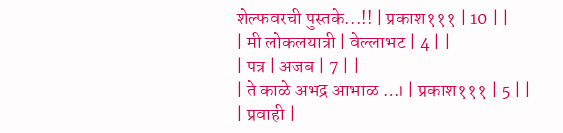शेल्फवरची पुस्तके...!! | प्रकाश१११ | 10 | |
| मी लोकलयात्री | वेल्लाभट | 4 | |
| पत्र | अजब | 7 | |
| ते काळे अभद्र आभाळ …। | प्रकाश१११ | 5 | |
| प्रवाही |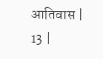आतिवास | 13 |